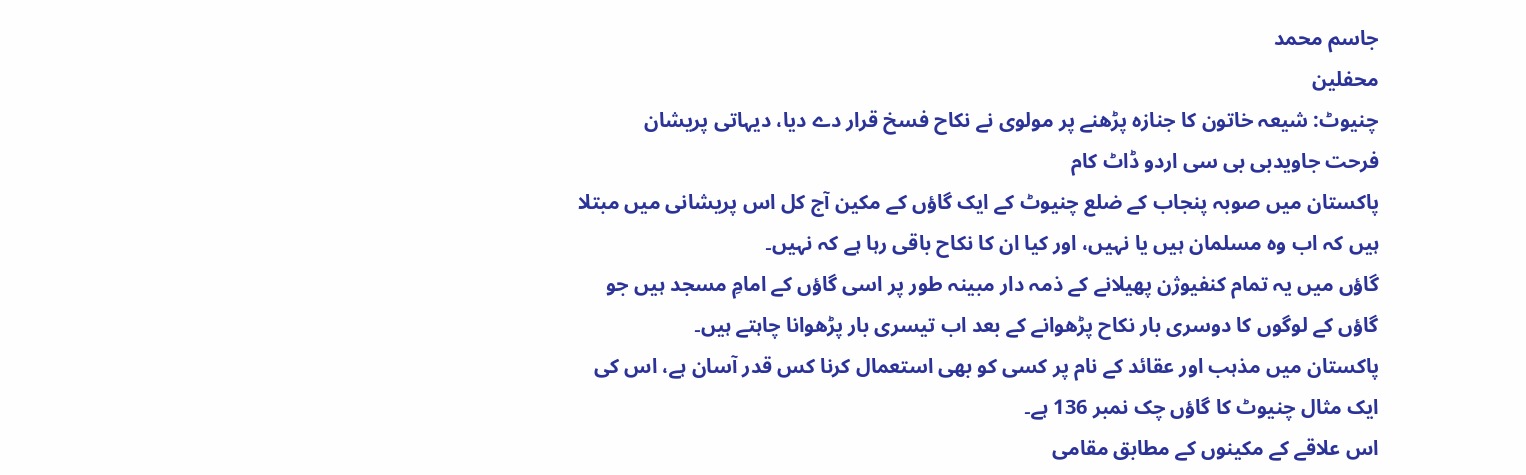جاسم محمد
محفلین
چنیوٹ: شیعہ خاتون کا جنازہ پڑھنے پر مولوی نے نکاح فسخ قرار دے دیا، دیہاتی پریشان
فرحت جاویدبی بی سی اردو ڈاٹ کام
پاکستان میں صوبہ پنجاب کے ضلع چنیوٹ کے ایک گاؤں کے مکین آج کل اس پریشانی میں مبتلا ہیں کہ اب وہ مسلمان ہیں یا نہیں، اور کیا ان کا نکاح باقی رہا ہے کہ نہیں۔
گاؤں میں یہ تمام کنفیوژن پھیلانے کے ذمہ دار مبینہ طور پر اسی گاؤں کے امامِ مسجد ہیں جو گاؤں کے لوگوں کا دوسری بار نکاح پڑھوانے کے بعد اب تیسری بار پڑھوانا چاہتے ہیں۔
پاکستان میں مذہب اور عقائد کے نام پر کسی کو بھی استعمال کرنا کس قدر آسان ہے، اس کی ایک مثال چنیوٹ کا گاؤں چک نمبر 136 ہے۔
اس علاقے کے مکینوں کے مطابق مقامی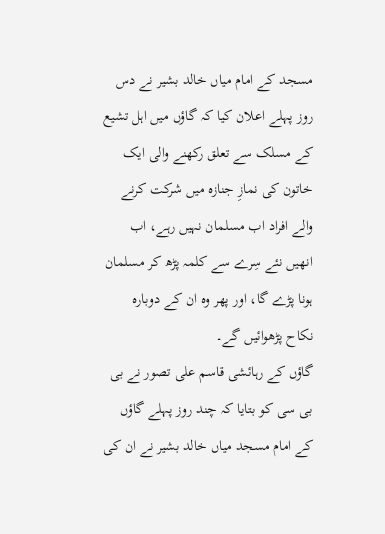مسجد کے امام میاں خالد بشیر نے دس روز پہلے اعلان کیا کہ گاؤں میں اہل تشیع کے مسلک سے تعلق رکھنے والی ایک خاتون کی نمازِ جنازہ میں شرکت کرنے والے افراد اب مسلمان نہیں رہے، اب انھیں نئے سِرے سے کلمہ پڑھ کر مسلمان ہونا پڑے گا، اور پھر وہ ان کے دوبارہ نکاح پڑھوائیں گے۔
گاؤں کے رہائشی قاسم علی تصور نے بی بی سی کو بتایا کہ چند روز پہلے گاؤں کے امام مسجد میاں خالد بشیر نے ان کی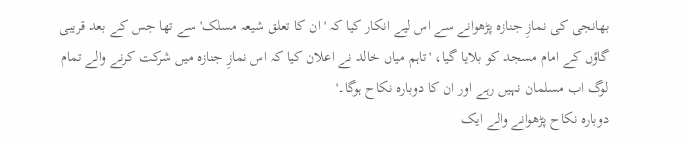بھانجی کی نمازِ جنازہ پڑھوانے سے اس لیے انکار کیا کہ 'ان کا تعلق شیعہ مسلک' سے تھا جس کے بعد قریبی گاؤں کے امام مسجد کو بلایا گیا، 'تاہم میاں خالد نے اعلان کیا کہ اس نمازِ جنازہ میں شرکت کرنے والے تمام لوگ اب مسلمان نہیں رہے اور ان کا دوبارہ نکاح ہوگا۔'
دوبارہ نکاح پڑھوانے والے ایک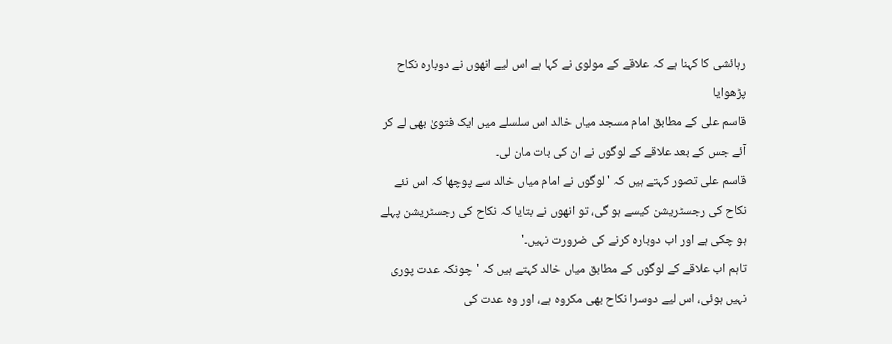رہائشی کا کہنا ہے کہ علاقے کے مولوی نے کہا ہے اس لیے انھوں نے دوبارہ نکاح پڑھوایا
قاسم علی کے مطابق امام مسجد میاں خالد اس سلسلے میں ایک فتویٰ بھی لے کر آئے جس کے بعد علاقے کے لوگوں نے ان کی بات مان لی۔
قاسم علی تصور کہتے ہیں کہ 'لوگوں نے امام میاں خالد سے پوچھا کہ اس نئے نکاح کی رجسٹریشن کیسے ہو گی، تو انھوں نے بتایا کہ نکاح کی رجسٹریشن پہلے ہو چکی ہے اور اب دوبارہ کرنے کی ضرورت نہیں۔'
تاہم اب علاقے کے لوگوں کے مطابق میاں خالد کہتے ہیں کہ 'چونکہ عدت پوری نہیں ہوئی، اس لیے دوسرا نکاح بھی مکروہ ہے، اور وہ عدت کی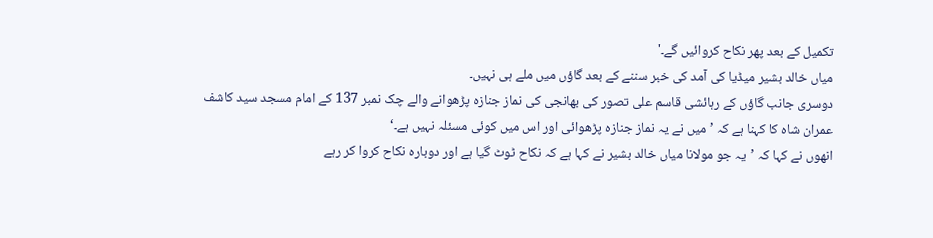تکمیل کے بعد پھر نکاح کروائیں گے۔'
میاں خالد بشیر میڈیا کی آمد کی خبر سننے کے بعد گاؤں میں ملے ہی نہیں۔
دوسری جانب گاؤں کے رہائشی قاسم علی تصور کی بھانجی کی نماز جنازہ پڑھوانے والے چک نمبر 137 کے امام مسجد سید کاشف عمران شاہ کا کہنا ہے کہ ’میں نے یہ نماز جنازہ پڑھوائی اور اس میں کوئی مسئلہ نہیں ہے۔‘
انھوں نے کہا کہ ’یہ جو مولانا میاں خالد بشیر نے کہا ہے کہ نکاح ٹوٹ گیا ہے اور دوبارہ نکاح کروا کر رہے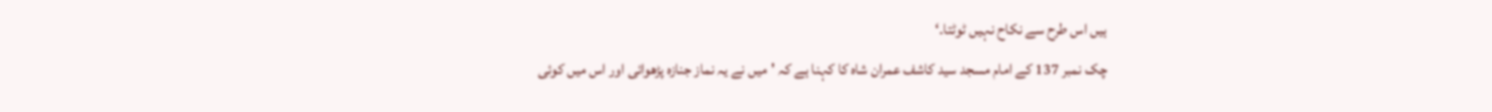ہیں اس طرح سے نکاح نہیں ٹوٹتا۔‘
چک نمبر 137 کے امام مسجد سید کاشف عمران شاہ کا کہنا ہے کہ 'میں نے یہ نماز جنازہ پڑھوائی اور اس میں کوئی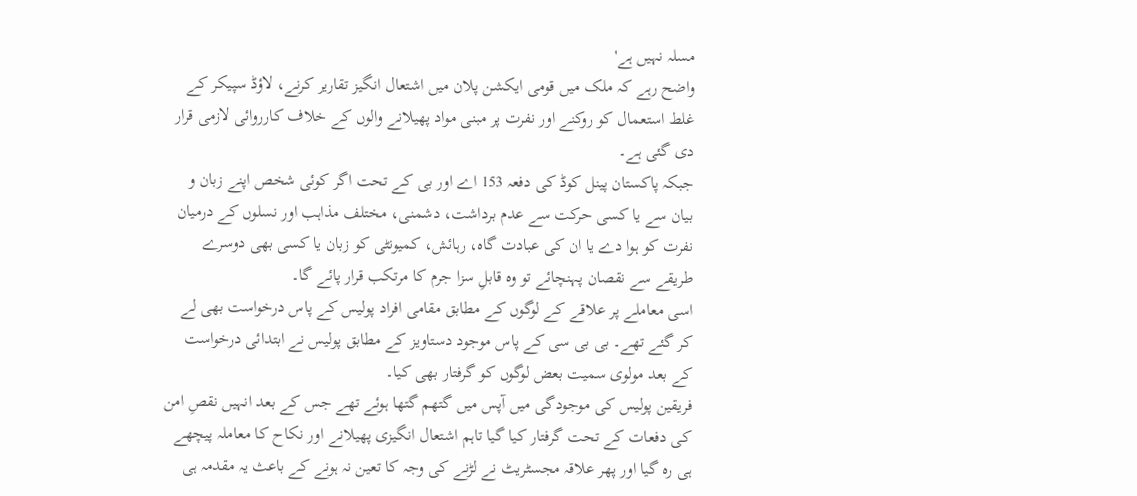مسلہ نہیں ہے'
واضح رہے کہ ملک میں قومی ایکشن پلان میں اشتعال انگیز تقاریر کرنے، لاؤڈ سپیکر کے غلط استعمال کو روکنے اور نفرت پر مبنی مواد پھیلانے والوں کے خلاف کارروائی لازمی قرار دی گئی ہے۔
جبکہ پاکستان پینل کوڈ کی دفعہ 153 اے اور بی کے تحت اگر کوئی شخص اپنے زبان و بیان سے یا کسی حرکت سے عدم برداشت، دشمنی، مختلف مذاہب اور نسلوں کے درمیان نفرت کو ہوا دے یا ان کی عبادت گاہ، رہائش، کمیونٹی کو زبان یا کسی بھی دوسرے طریقے سے نقصان پہنچائے تو وہ قابلِ سزا جرم کا مرتکب قرار پائے گا۔
اسی معاملے پر علاقے کے لوگوں کے مطابق مقامی افراد پولیس کے پاس درخواست بھی لے کر گئے تھے۔ بی بی سی کے پاس موجود دستاویز کے مطابق پولیس نے ابتدائی درخواست کے بعد مولوی سمیت بعض لوگوں کو گرفتار بھی کیا۔
فریقین پولیس کی موجودگی میں آپس میں گتھم گتھا ہوئے تھے جس کے بعد انہیں نقصِ امن کی دفعات کے تحت گرفتار کیا گیا تاہم اشتعال انگیزی پھیلانے اور نکاح کا معاملہ پیچھے ہی رہ گیا اور پھر علاقہ مجسٹریٹ نے لڑنے کی وجہ کا تعین نہ ہونے کے باعث یہ مقدمہ ہی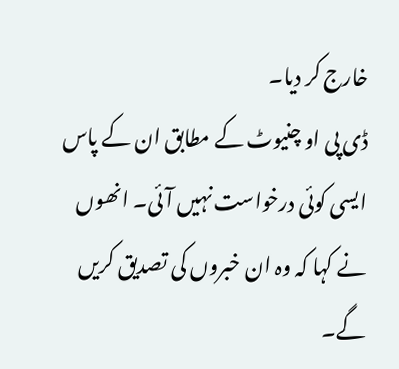خارج کر دیا۔
ڈی پی او چنیوٹ کے مطابق ان کے پاس ایسی کوئی درخواست نہیں آئی۔ انھوں نے کہا کہ وہ ان خبروں کی تصدیق کریں گے۔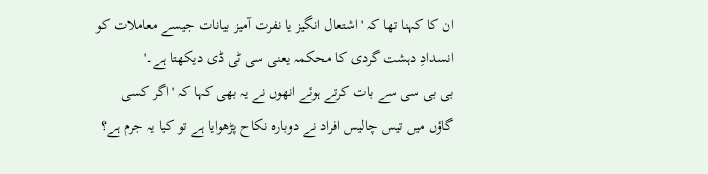ان کا کہنا تھا کہ 'اشتعال انگیز یا نفرت آمیز بیانات جیسے معاملات کو انسدادِ دہشت گردی کا محکمہ یعنی سی ٹی ڈی دیکھتا ہے۔'
بی بی سی سے بات کرتے ہوئے انھوں نے یہ بھی کہا کہ 'اگر کسی گاؤں میں تیس چالیس افراد نے دوبارہ نکاح پڑھوایا ہے تو کیا یہ جرم ہے؟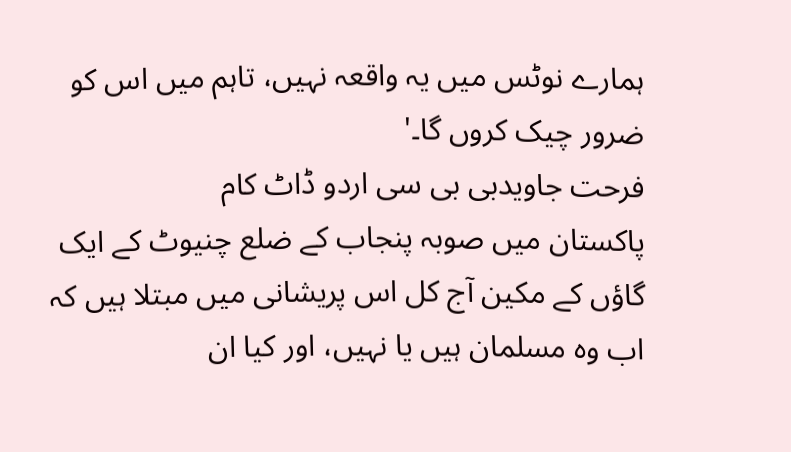ہمارے نوٹس میں یہ واقعہ نہیں، تاہم میں اس کو ضرور چیک کروں گا۔'
فرحت جاویدبی بی سی اردو ڈاٹ کام
پاکستان میں صوبہ پنجاب کے ضلع چنیوٹ کے ایک گاؤں کے مکین آج کل اس پریشانی میں مبتلا ہیں کہ اب وہ مسلمان ہیں یا نہیں، اور کیا ان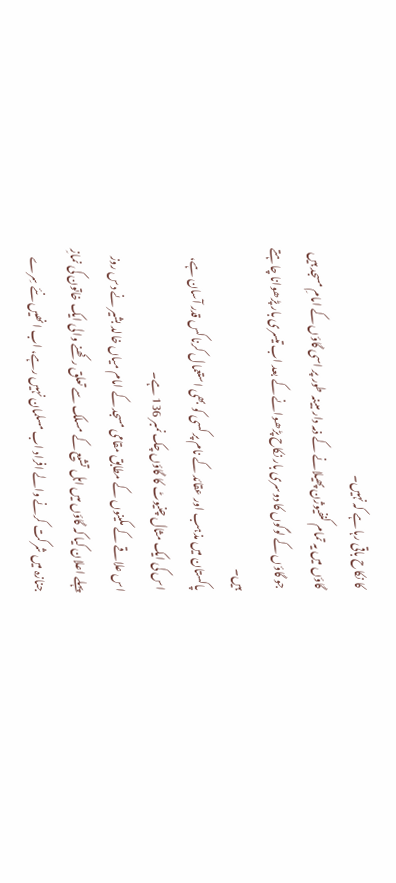کا نکاح باقی رہا ہے کہ نہیں۔
گاؤں میں یہ تمام کنفیوژن پھیلانے کے ذمہ دار مبینہ طور پر اسی گاؤں کے امامِ مسجد ہیں جو گاؤں کے لوگوں کا دوسری بار نکاح پڑھوانے کے بعد اب تیسری بار پڑھوانا چاہتے ہیں۔
پاکستان میں مذہب اور عقائد کے نام پر کسی کو بھی استعمال کرنا کس قدر آسان ہے، اس کی ایک مثال چنیوٹ کا گاؤں چک نمبر 136 ہے۔
اس علاقے کے مکینوں کے مطابق مقامی مسجد کے امام میاں خالد بشیر نے دس روز پہلے اعلان کیا کہ گاؤں میں اہل تشیع کے مسلک سے تعلق رکھنے والی ایک خاتون کی نمازِ جنازہ میں شرکت کرنے والے افراد اب مسلمان نہیں رہے، اب انھیں نئے سِرے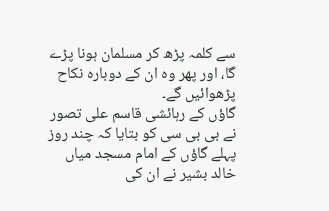سے کلمہ پڑھ کر مسلمان ہونا پڑے گا، اور پھر وہ ان کے دوبارہ نکاح پڑھوائیں گے۔
گاؤں کے رہائشی قاسم علی تصور نے بی بی سی کو بتایا کہ چند روز پہلے گاؤں کے امام مسجد میاں خالد بشیر نے ان کی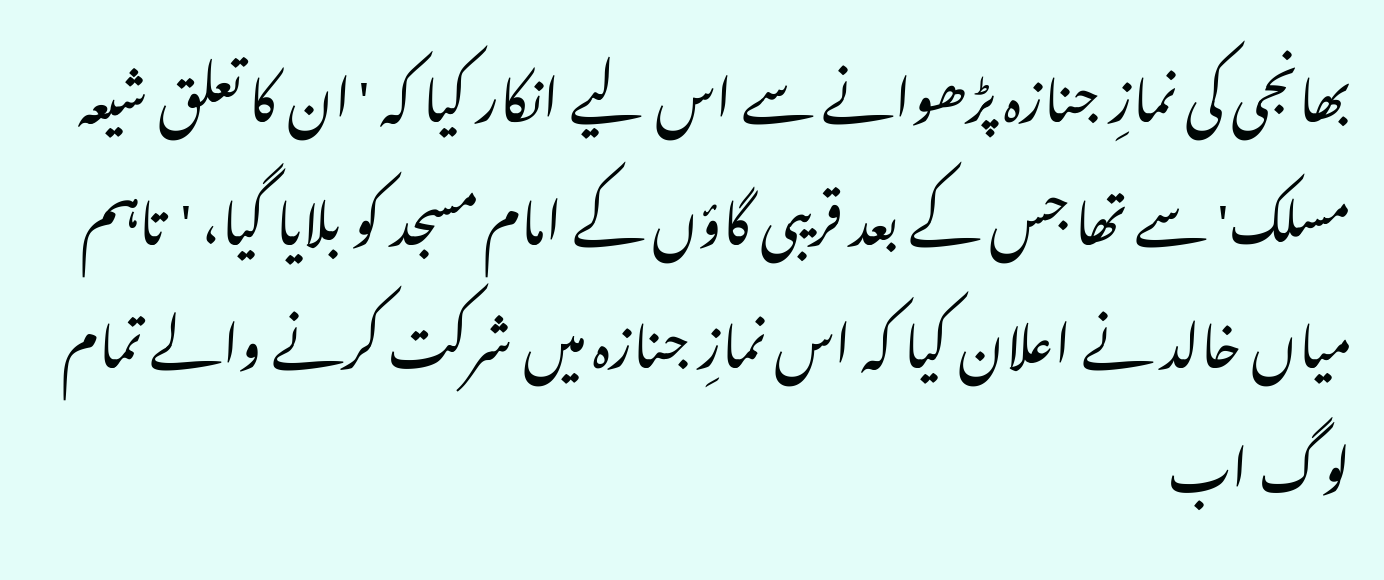بھانجی کی نمازِ جنازہ پڑھوانے سے اس لیے انکار کیا کہ 'ان کا تعلق شیعہ مسلک' سے تھا جس کے بعد قریبی گاؤں کے امام مسجد کو بلایا گیا، 'تاہم میاں خالد نے اعلان کیا کہ اس نمازِ جنازہ میں شرکت کرنے والے تمام لوگ اب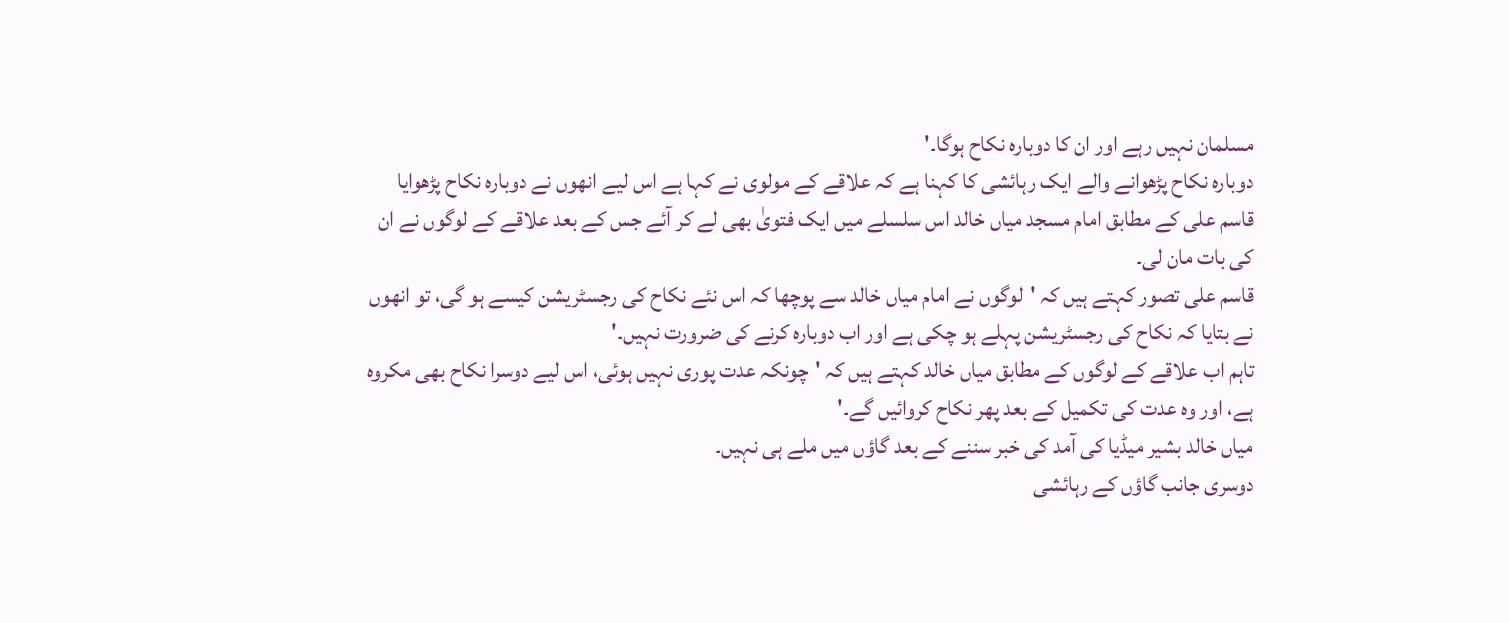مسلمان نہیں رہے اور ان کا دوبارہ نکاح ہوگا۔'
دوبارہ نکاح پڑھوانے والے ایک رہائشی کا کہنا ہے کہ علاقے کے مولوی نے کہا ہے اس لیے انھوں نے دوبارہ نکاح پڑھوایا
قاسم علی کے مطابق امام مسجد میاں خالد اس سلسلے میں ایک فتویٰ بھی لے کر آئے جس کے بعد علاقے کے لوگوں نے ان کی بات مان لی۔
قاسم علی تصور کہتے ہیں کہ 'لوگوں نے امام میاں خالد سے پوچھا کہ اس نئے نکاح کی رجسٹریشن کیسے ہو گی، تو انھوں نے بتایا کہ نکاح کی رجسٹریشن پہلے ہو چکی ہے اور اب دوبارہ کرنے کی ضرورت نہیں۔'
تاہم اب علاقے کے لوگوں کے مطابق میاں خالد کہتے ہیں کہ 'چونکہ عدت پوری نہیں ہوئی، اس لیے دوسرا نکاح بھی مکروہ ہے، اور وہ عدت کی تکمیل کے بعد پھر نکاح کروائیں گے۔'
میاں خالد بشیر میڈیا کی آمد کی خبر سننے کے بعد گاؤں میں ملے ہی نہیں۔
دوسری جانب گاؤں کے رہائشی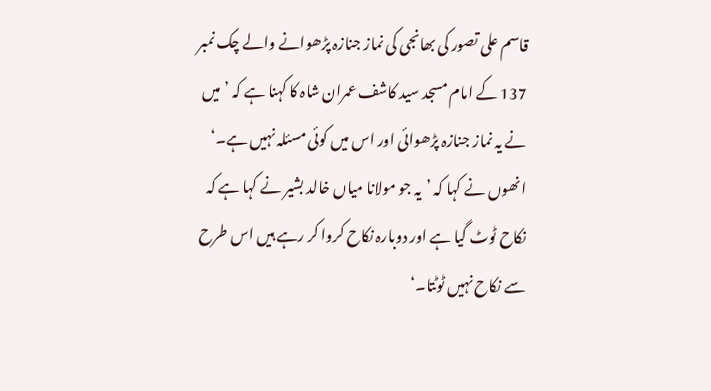قاسم علی تصور کی بھانجی کی نماز جنازہ پڑھوانے والے چک نمبر 137 کے امام مسجد سید کاشف عمران شاہ کا کہنا ہے کہ ’میں نے یہ نماز جنازہ پڑھوائی اور اس میں کوئی مسئلہ نہیں ہے۔‘
انھوں نے کہا کہ ’یہ جو مولانا میاں خالد بشیر نے کہا ہے کہ نکاح ٹوٹ گیا ہے اور دوبارہ نکاح کروا کر رہے ہیں اس طرح سے نکاح نہیں ٹوٹتا۔‘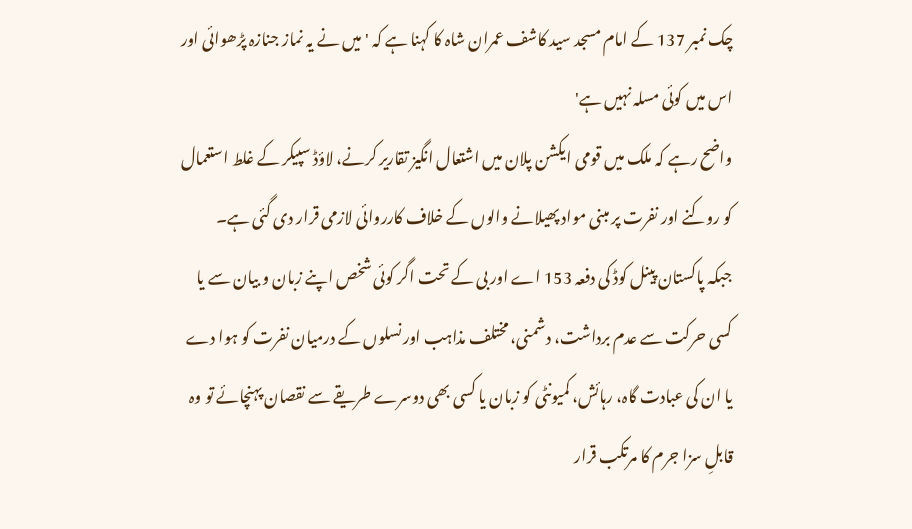چک نمبر 137 کے امام مسجد سید کاشف عمران شاہ کا کہنا ہے کہ 'میں نے یہ نماز جنازہ پڑھوائی اور اس میں کوئی مسلہ نہیں ہے'
واضح رہے کہ ملک میں قومی ایکشن پلان میں اشتعال انگیز تقاریر کرنے، لاؤڈ سپیکر کے غلط استعمال کو روکنے اور نفرت پر مبنی مواد پھیلانے والوں کے خلاف کارروائی لازمی قرار دی گئی ہے۔
جبکہ پاکستان پینل کوڈ کی دفعہ 153 اے اور بی کے تحت اگر کوئی شخص اپنے زبان و بیان سے یا کسی حرکت سے عدم برداشت، دشمنی، مختلف مذاہب اور نسلوں کے درمیان نفرت کو ہوا دے یا ان کی عبادت گاہ، رہائش، کمیونٹی کو زبان یا کسی بھی دوسرے طریقے سے نقصان پہنچائے تو وہ قابلِ سزا جرم کا مرتکب قرار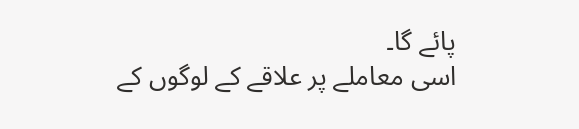پائے گا۔
اسی معاملے پر علاقے کے لوگوں کے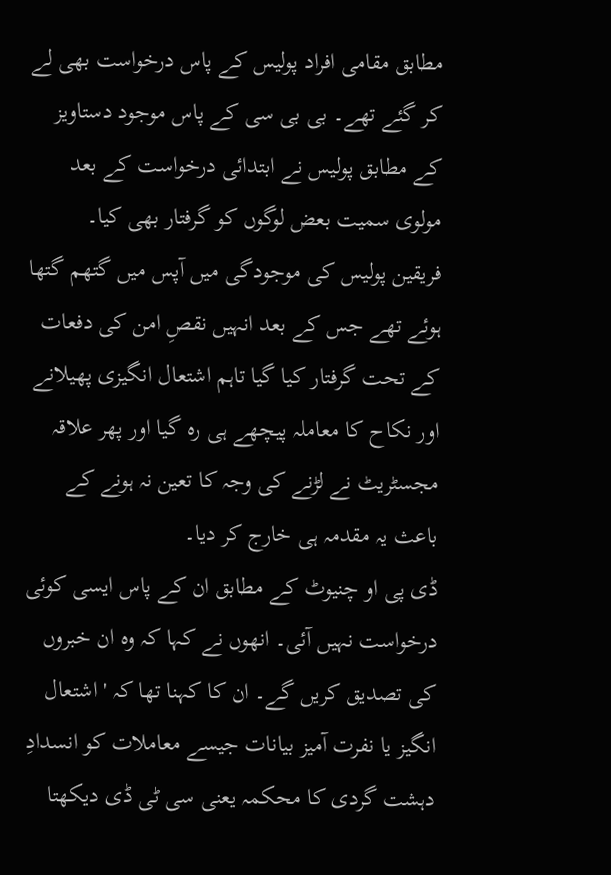مطابق مقامی افراد پولیس کے پاس درخواست بھی لے کر گئے تھے۔ بی بی سی کے پاس موجود دستاویز کے مطابق پولیس نے ابتدائی درخواست کے بعد مولوی سمیت بعض لوگوں کو گرفتار بھی کیا۔
فریقین پولیس کی موجودگی میں آپس میں گتھم گتھا ہوئے تھے جس کے بعد انہیں نقصِ امن کی دفعات کے تحت گرفتار کیا گیا تاہم اشتعال انگیزی پھیلانے اور نکاح کا معاملہ پیچھے ہی رہ گیا اور پھر علاقہ مجسٹریٹ نے لڑنے کی وجہ کا تعین نہ ہونے کے باعث یہ مقدمہ ہی خارج کر دیا۔
ڈی پی او چنیوٹ کے مطابق ان کے پاس ایسی کوئی درخواست نہیں آئی۔ انھوں نے کہا کہ وہ ان خبروں کی تصدیق کریں گے۔ ان کا کہنا تھا کہ 'اشتعال انگیز یا نفرت آمیز بیانات جیسے معاملات کو انسدادِ دہشت گردی کا محکمہ یعنی سی ٹی ڈی دیکھتا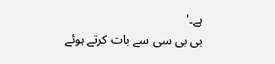ہے۔'
بی بی سی سے بات کرتے ہوئے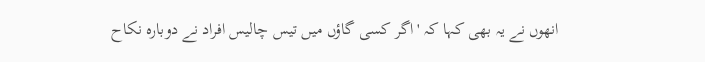انھوں نے یہ بھی کہا کہ 'اگر کسی گاؤں میں تیس چالیس افراد نے دوبارہ نکاح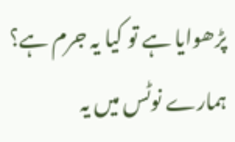پڑھوایا ہے تو کیا یہ جرم ہے؟ ہمارے نوٹس میں یہ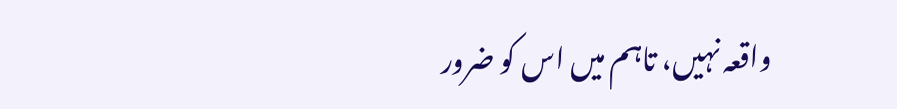واقعہ نہیں، تاہم میں اس کو ضرور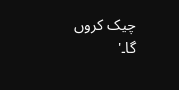چیک کروں گا۔'